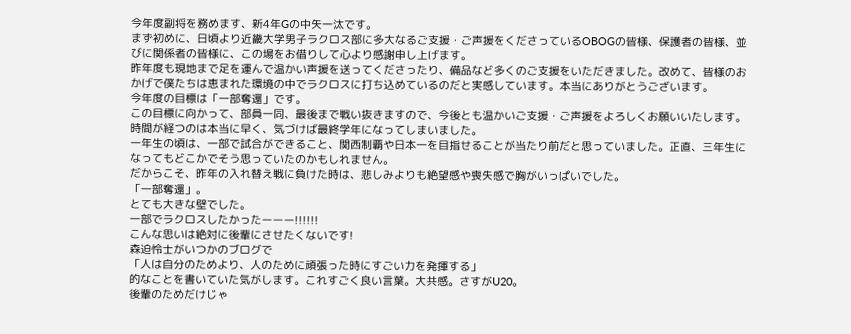今年度副将を務めます、新4年Gの中矢一汰です。
まず初めに、日頃より近畿大学男子ラクロス部に多大なるご支援・ご声援をくださっているOBOGの皆様、保護者の皆様、並びに関係者の皆様に、この場をお借りして心より感謝申し上げます。
昨年度も現地まで足を運んで温かい声援を送ってくださったり、備品など多くのご支援をいただきました。改めて、皆様のおかげで僕たちは恵まれた環境の中でラクロスに打ち込めているのだと実感しています。本当にありがとうございます。
今年度の目標は「一部奪還」です。
この目標に向かって、部員一同、最後まで戦い抜きますので、今後とも温かいご支援・ご声援をよろしくお願いいたします。
時間が経つのは本当に早く、気づけば最終学年になってしまいました。
一年生の頃は、一部で試合ができること、関西制覇や日本一を目指せることが当たり前だと思っていました。正直、三年生になってもどこかでそう思っていたのかもしれません。
だからこそ、昨年の入れ替え戦に負けた時は、悲しみよりも絶望感や喪失感で胸がいっぱいでした。
「一部奪還」。
とても大きな壁でした。
一部でラクロスしたかったーーー!!!!!!
こんな思いは絶対に後輩にさせたくないです!
森迫怜士がいつかのブログで
「人は自分のためより、人のために頑張った時にすごい力を発揮する」
的なことを書いていた気がします。これすごく良い言葉。大共感。さすがU20。
後輩のためだけじゃ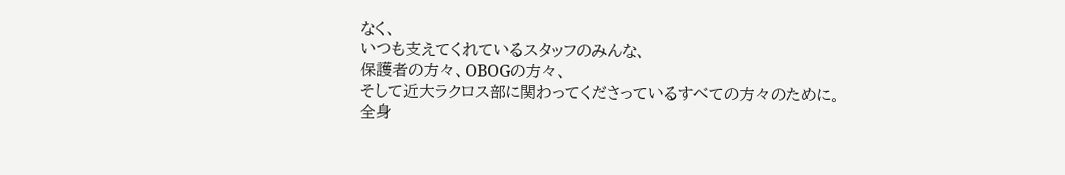なく、
いつも支えてくれているスタッフのみんな、
保護者の方々、OBOGの方々、
そして近大ラクロス部に関わってくださっているすべての方々のために。
全身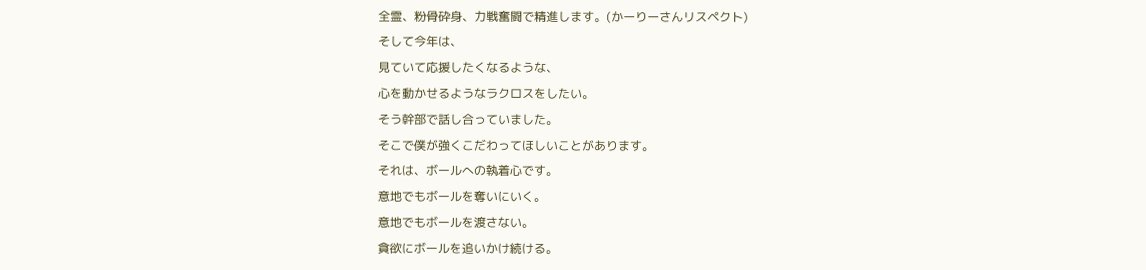全霊、粉骨砕身、力戦奮闘で精進します。(かーりーさんリスペクト)
そして今年は、
見ていて応援したくなるような、
心を動かせるようなラクロスをしたい。
そう幹部で話し合っていました。
そこで僕が強くこだわってほしいことがあります。
それは、ボールへの執着心です。
意地でもボールを奪いにいく。
意地でもボールを渡さない。
貪欲にボールを追いかけ続ける。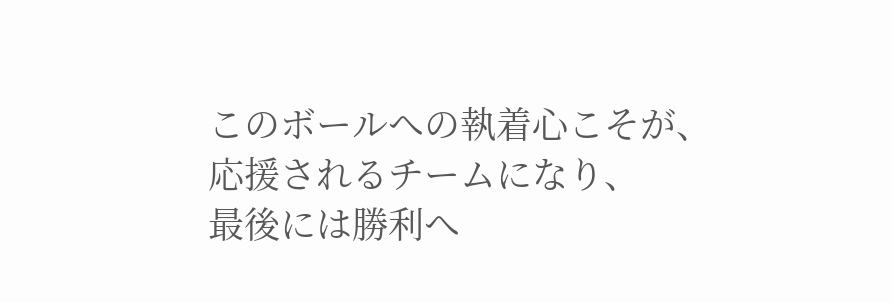このボールへの執着心こそが、
応援されるチームになり、
最後には勝利へ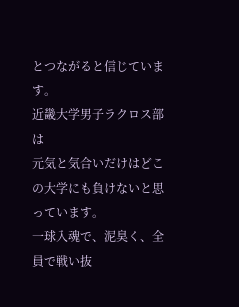とつながると信じています。
近畿大学男子ラクロス部は
元気と気合いだけはどこの大学にも負けないと思っています。
一球入魂で、泥臭く、全員で戦い抜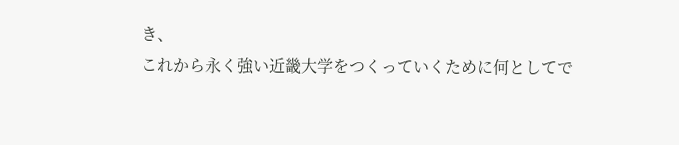き、
これから永く強い近畿大学をつくっていくために何としてで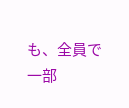も、全員で
一部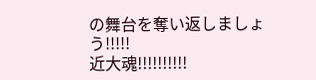の舞台を奪い返しましょう!!!!!
近大魂!!!!!!!!!!